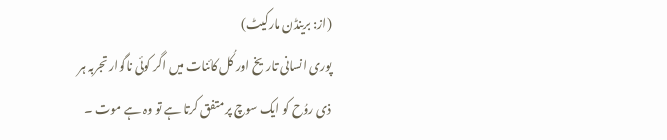(از: برینڈن مارکیٹ)
پوری انسانی تاریخ اور کُل کائنات میں اگر کوئی ناگوار تجربہ ہر ذی روُح کو ایک سوچ پر متفق کرتا ہے تو وہ ہے موت ۔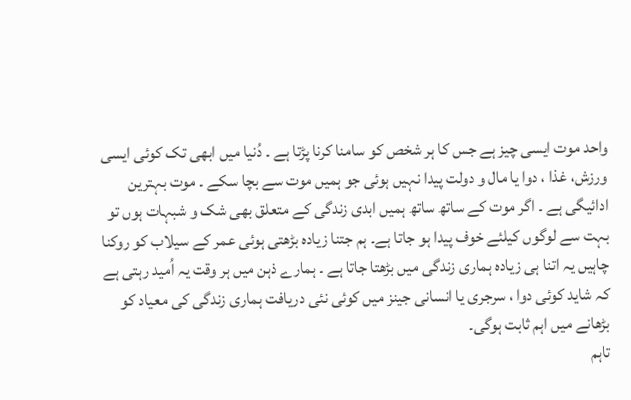واحد موت ایسی چیز ہے جس کا ہر شخص کو سامنا کرنا پڑتا ہے ۔ دُنیا میں ابھی تک کوئی ایسی ورزش، غذا ، دوا یا مال و دولت پیدا نہیں ہوئی جو ہمیں موت سے بچا سکے ۔ موت بہترین ادائیگی ہے ۔ اگر موت کے ساتھ ساتھ ہمیں ابدی زندگی کے متعلق بھی شک و شبہات ہوں تو بہت سے لوگوں کیلئے خوف پیدا ہو جاتا ہے۔ ہم جتنا زیادہ بڑھتی ہوئی عمر کے سیلاب کو روکنا چاہیں یہ اتنا ہی زیادہ ہماری زندگی میں بڑھتا جاتا ہے ۔ ہمارے ذہن میں ہر وقت یہ اُمید رہتی ہے کہ شاید کوئی دوا ، سرجری یا انسانی جینز میں کوئی نئی دریافت ہماری زندگی کی معیاد کو بڑھانے میں اہم ثابت ہوگی۔
تاہم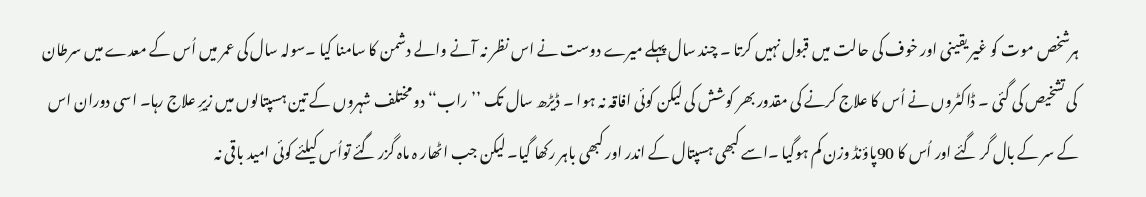ہرشخص موت کو غیر یقینی اور خوف کی حالت میں قبول نہیں کرتا ۔ چند سال پہلے میرے دوست نے اس نظر نہ آنے والے دشمن کا سامنا کیا ۔سولہ سال کی عمر میں اُس کے معدے میں سرطان کی تشخیص کی گئی ۔ ڈاکٹروں نے اُس کا علاج کرنے کی مقدور بھر کوشش کی لیکن کوئی افاقہ نہ ہوا ۔ ڈیڑھ سال تک ’’راب‘‘ دو مختلف شہروں کے تین ہسپتالوں میں زیرِ علاج رہا۔ اسی دوران اس کے سر کے بال گر گئے اور اُس کا 90پاؤنڈ وزن کم ہوگیا ۔اسے کبھی ہسپتال کے اندر اور کبھی باہر رکھا گیا۔ لیکن جب اٹھار ہ ماہ گزر گئے تواُس کیلئے کوئی امید باقی نہ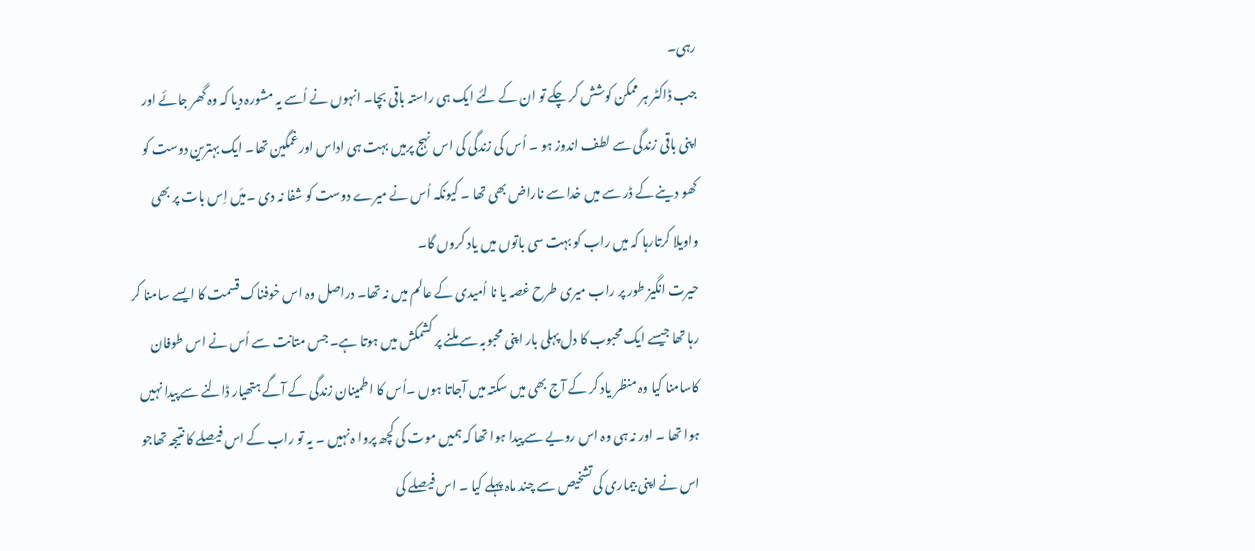رہی۔
جب ڈاکٹر ہر ممکن کوشش کر چکے تو ان کے لئے ایک ہی راستہ باقی بچا۔ انہوں نے اُسے یہ مشورہ دیا کہ وہ گھر جائے اور اپنی باقی زندگی سے لطف اندوز ہو ۔ اُس کی زندگی کی اس نہج پرمیں بہت ہی اداس اورغمگین تھا۔ ایک بہترین دوست کو کھو دینے کے ڈر سے میں خدا سے ناراض بھی تھا ۔ کیونکہ اُس نے میرے دوست کو شفا نہ دی ۔میَں اِس بات پر بھی واویلا کرتارہا کہ میں راب کو بہت سی باتوں میں یاد کروں گا۔
حیرت انگیز طور پر راب میری طرح غصہ یا نا اُمیدی کے عالم میں نہ تھا۔ دراصل وہ اس خوفناک قسمت کا ایسے سامنا کر رہا تھا جیسے ایک محبوب کا دل پہلی بار اپنی محبوبہ سے ملنے پر کشمکش میں ہوتا ہے۔ جس متانت سے اُس نے اس طوفان کاسامنا کیا وہ منظر یاد کر کے آج بھی میں سکتہ میں آجاتا ہوں ۔اُس کا اطمینان زندگی کے آگے ہتھیار ڈالنے سے پیدا نہیں ہوا تھا ۔ اور نہ ہی وہ اس رویے سے پیدا ہوا تھا کہ ہمیں موت کی کچھ پروا ہ نہیں ۔ یہ تو راب کے اس فیصلے کا نتیجہ تھاجو اس نے اپنی بیماری کی تشخیص سے چند ماہ پہلے کیا ۔ اس فیصلے کی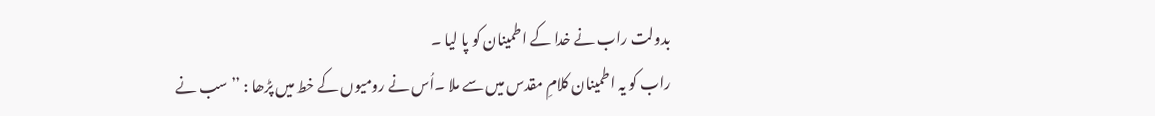بدولت راب نے خدا کے اطمینان کو پا لیا ۔
راب کو یہ اطمینان کلامِ مقدس میں سے ملا ۔اُس نے رومیوں کے خط میں پڑھا : ’’ سب نے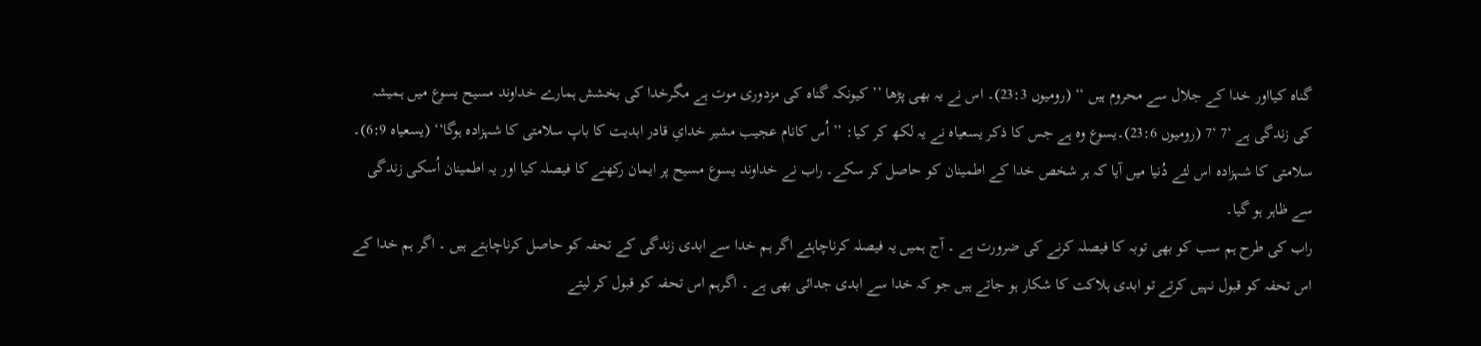گناہ کیااور خدا کے جلال سے محروم ہیں ‘‘ (رومیوں 23:3)۔ اس نے یہ بھی پڑھا ’’ کیونکہ گناہ کی مزدوری موت ہے مگرخدا کی بخشش ہمارے خداوند مسیح یسوع میں ہمیشہ کی زندگی ہے ‘7 ‘7 (رومیوں 23:6)۔یسوع وہ ہے جس کا ذکر یسعیاہ نے یہ لکھ کر کیا: ’’ اُس کانام عجیب مشیر خدایِ قادر ابدیت کا باپ سلامتی کا شہزادہ ہوگا‘‘ (یسعیاہ 6:9)۔ سلامتی کا شہزادہ اس لئے دُنیا میں آیا کہ ہر شخص خدا کے اطمینان کو حاصل کر سکے۔ راب نے خداوند یسوع مسیح پر ایمان رکھنے کا فیصلہ کیا اور یہ اطمینان اُسکی زندگی سے ظاہر ہو گیا۔
راب کی طرح ہم سب کو بھی توبہ کا فیصلہ کرنے کی ضرورت ہے ۔ آج ہمیں یہ فیصلہ کرناچاہئے اگر ہم خدا سے ابدی زندگی کے تحفہ کو حاصل کرناچاہتے ہیں ۔ اگر ہم خدا کے اس تحفہ کو قبول نہیں کرتے تو ابدی ہلاکت کا شکار ہو جاتے ہیں جو کہ خدا سے ابدی جدائی بھی ہے ۔ اگرہم اس تحفہ کو قبول کر لیتے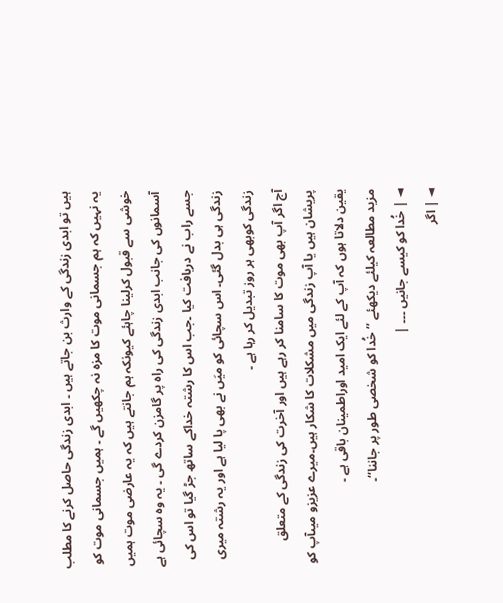ہیں تو ابدی زندگی کے وارث بن جاتے ہیں ۔ ابدی زندگی حاصل کرنے کا مطلب یہ نہیں کہ ہم جسمانی موت کا مزہ نہ چکھیں گے ۔ ہمیں جسمانی موت کو خوشی سے قبول کرلینا چاہئے کیونکہ ہم جانتے ہیں کہ یہ عارضی موت ہمیں آسمانوں کی جانب ابدی زندگی کی راہ پر گامزن کردے گی ۔ یہ وہ سچائی ہے جسے راب نے دریافت کیا ۔جب اس کا رشتہ خداکے ساتھ جڑ گیا تو اس کی زندگی ہی بدل گئی۔ اس سچائی کو میَں نے بھی پا لیا ہے اور یہ رشتہ میری زندگی کوبھی ہر روز تبدیل کر رہا ہے ۔
آج اگر آپ بھی موت کا سامنا کر رہے ہیں اور آخرت کی زندگی کے متعلق پریشان ہیں یا آپ زندگی میں مشکلات کا شکار ہیں۔میرے عزیزو میںآپ کو یقین دلاتا ہوں کہ آپ کے لئے ایک امید اوراطمینان باقی ہے ۔
مزید مطالعہ کیلئے دیکھئے ’’خُدا کو شخصی طور پر جاننا‘‘۔
◄ | خُدا کو کیسے جانیں ۔۔۔ |
◄ | اگر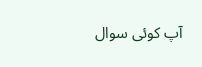آپ کوئی سوال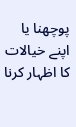پوچھنا یا اپنے خیالات کا اظہار کرنا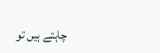چاہتے ہیں تو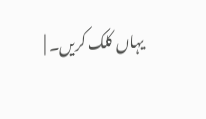یہاں کلک کریں۔ |